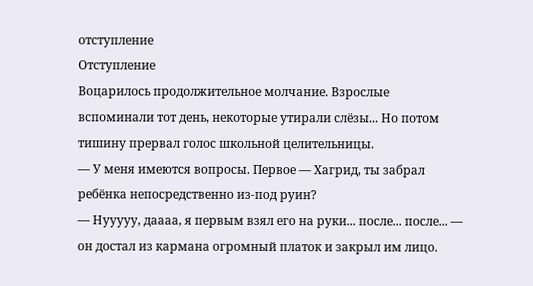отступление
Отступление
Воцарилось продолжительное молчание. Взрослые вспоминали тот день, некоторые утирали слёзы... Но потом тишину прервал голос школьной целительницы.
— У меня имеются вопросы. Первое — Хагрид, ты забрал ребёнка непосредственно из-под руин?
— Нууууу, даааа, я первым взял его на руки... после... после... — он достал из кармана огромный платок и закрыл им лицо.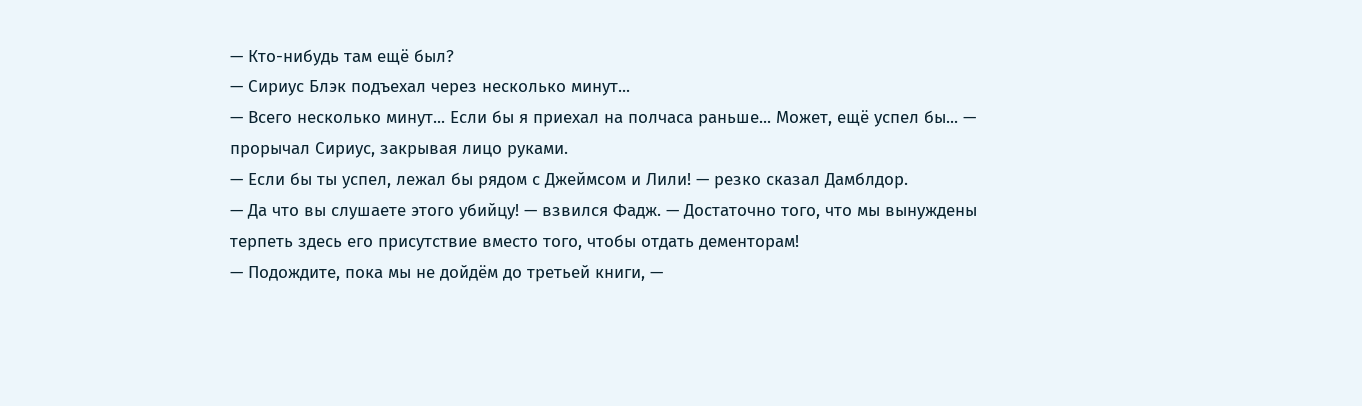— Кто-нибудь там ещё был?
— Сириус Блэк подъехал через несколько минут...
— Всего несколько минут... Если бы я приехал на полчаса раньше... Может, ещё успел бы... — прорычал Сириус, закрывая лицо руками.
— Если бы ты успел, лежал бы рядом с Джеймсом и Лили! — резко сказал Дамблдор.
— Да что вы слушаете этого убийцу! — взвился Фадж. — Достаточно того, что мы вынуждены терпеть здесь его присутствие вместо того, чтобы отдать дементорам!
— Подождите, пока мы не дойдём до третьей книги, —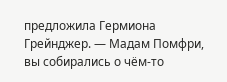предложила Гермиона Грейнджер. — Мадам Помфри, вы собирались о чём-то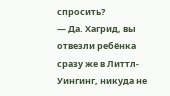спросить?
— Да. Хагрид, вы отвезли ребёнка сразу же в Литтл-Уингинг, никуда не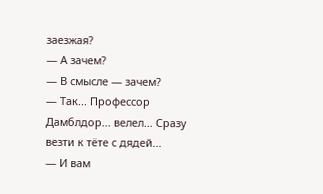заезжая?
— А зачем?
— В смысле — зачем?
— Так... Профессор Дамблдор... велел... Сразу везти к тёте с дядей...
— И вам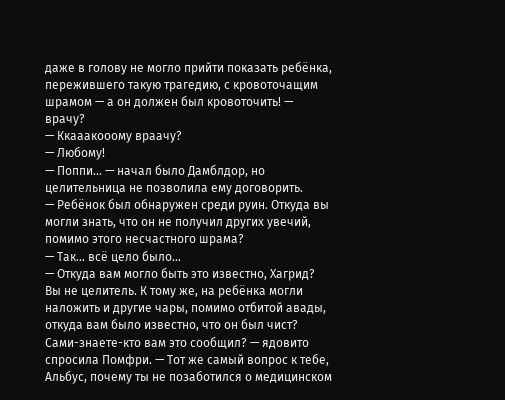даже в голову не могло прийти показать ребёнка, пережившего такую трагедию, с кровоточащим шрамом — а он должен был кровоточить! — врачу?
— Ккааакооому враачу?
— Любому!
— Поппи... — начал было Дамблдор, но целительница не позволила ему договорить.
— Ребёнок был обнаружен среди руин. Откуда вы могли знать, что он не получил других увечий, помимо этого несчастного шрама?
— Так... всё цело было...
— Откуда вам могло быть это известно, Хагрид? Вы не целитель. К тому же, на ребёнка могли наложить и другие чары, помимо отбитой авады, откуда вам было известно, что он был чист? Сами-знаете-кто вам это сообщил? — ядовито спросила Помфри. — Тот же самый вопрос к тебе, Альбус, почему ты не позаботился о медицинском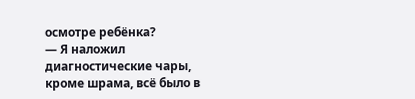осмотре ребёнка?
— Я наложил диагностические чары, кроме шрама, всё было в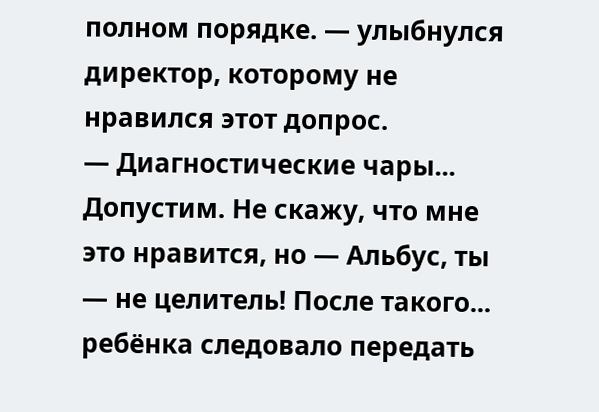полном порядке. — улыбнулся директор, которому не нравился этот допрос.
— Диагностические чары... Допустим. Не скажу, что мне это нравится, но — Альбус, ты — не целитель! После такого... ребёнка следовало передать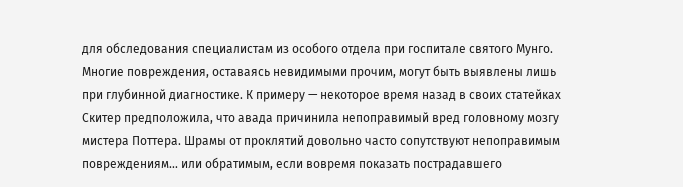для обследования специалистам из особого отдела при госпитале святого Мунго. Многие повреждения, оставаясь невидимыми прочим, могут быть выявлены лишь при глубинной диагностике. К примеру — некоторое время назад в своих статейках Скитер предположила, что авада причинила непоправимый вред головному мозгу мистера Поттера. Шрамы от проклятий довольно часто сопутствуют непоправимым повреждениям... или обратимым, если вовремя показать пострадавшего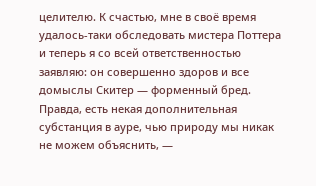целителю. К счастью, мне в своё время удалось-таки обследовать мистера Поттера и теперь я со всей ответственностью заявляю: он совершенно здоров и все домыслы Скитер — форменный бред. Правда, есть некая дополнительная субстанция в ауре, чью природу мы никак не можем объяснить, —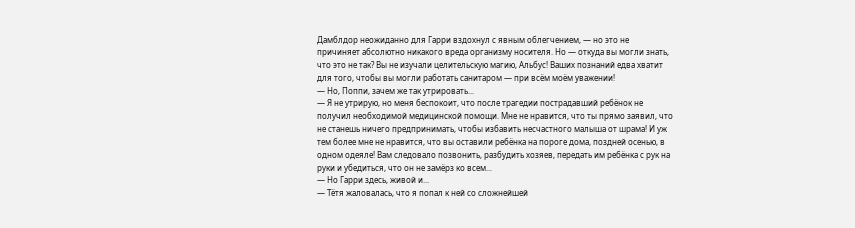Дамблдор неожиданно для Гарри вздохнул с явным облегчением, — но это не причиняет абсолютно никакого вреда организму носителя. Но — откуда вы могли знать, что это не так? Вы не изучали целительскую магию, Альбус! Ваших познаний едва хватит для того, чтобы вы могли работать санитаром — при всём моём уважении!
— Но, Поппи, зачем же так утрировать...
— Я не утрирую, но меня беспокоит, что после трагедии пострадавший ребёнок не получил необходимой медицинской помощи. Мне не нравится, что ты прямо заявил, что не станешь ничего предпринимать, чтобы избавить несчастного малыша от шрама! И уж тем более мне не нравится, что вы оставили ребёнка на пороге дома, поздней осенью, в одном одеяле! Вам следовало позвонить, разбудить хозяев, передать им ребёнка с рук на руки и убедиться, что он не замёрз ко всем...
— Но Гарри здесь, живой и...
— Тётя жаловалась, что я попал к ней со сложнейшей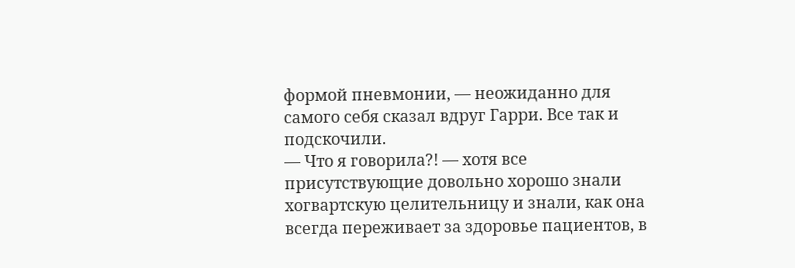формой пневмонии, — неожиданно для самого себя сказал вдруг Гарри. Все так и подскочили.
— Что я говорила?! — хотя все присутствующие довольно хорошо знали хогвартскую целительницу и знали, как она всегда переживает за здоровье пациентов, в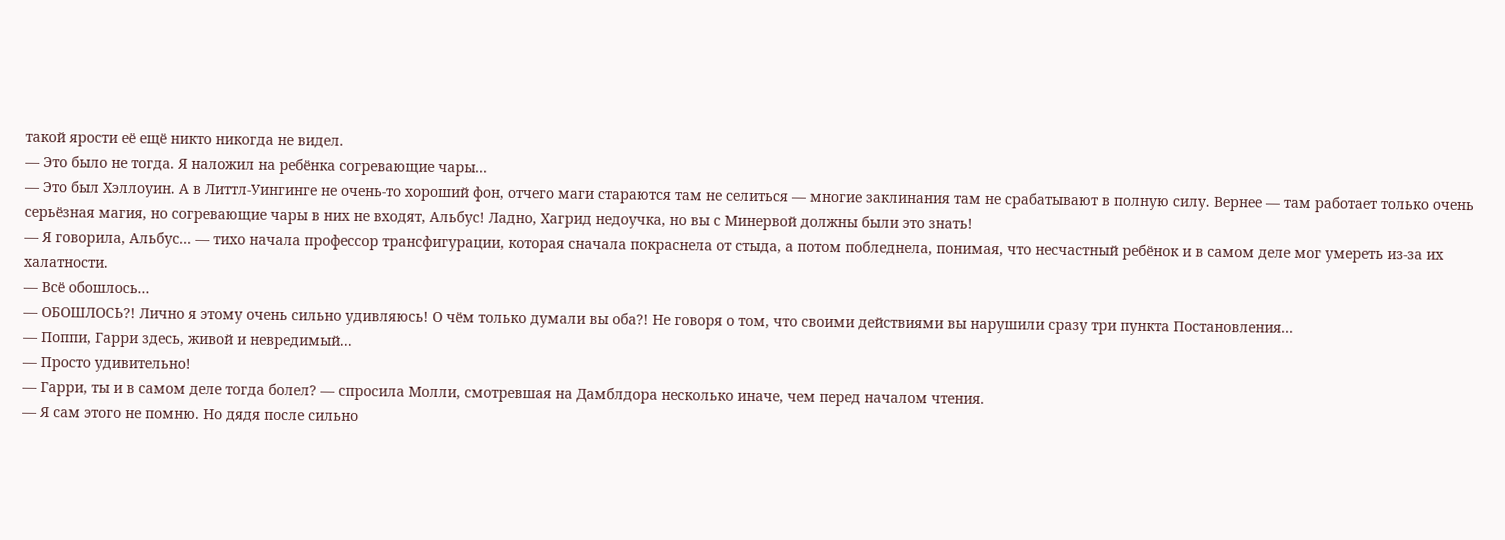такой ярости её ещё никто никогда не видел.
— Это было не тогда. Я наложил на ребёнка согревающие чары...
— Это был Хэллоуин. А в Литтл-Уингинге не очень-то хороший фон, отчего маги стараются там не селиться — многие заклинания там не срабатывают в полную силу. Вернее — там работает только очень серьёзная магия, но согревающие чары в них не входят, Альбус! Ладно, Хагрид недоучка, но вы с Минервой должны были это знать!
— Я говорила, Альбус... — тихо начала профессор трансфигурации, которая сначала покраснела от стыда, а потом побледнела, понимая, что несчастный ребёнок и в самом деле мог умереть из-за их халатности.
— Всё обошлось...
— ОБОШЛОСЬ?! Лично я этому очень сильно удивляюсь! О чём только думали вы оба?! Не говоря о том, что своими действиями вы нарушили сразу три пункта Постановления...
— Поппи, Гарри здесь, живой и невредимый...
— Просто удивительно!
— Гарри, ты и в самом деле тогда болел? — спросила Молли, смотревшая на Дамблдора несколько иначе, чем перед началом чтения.
— Я сам этого не помню. Но дядя после сильно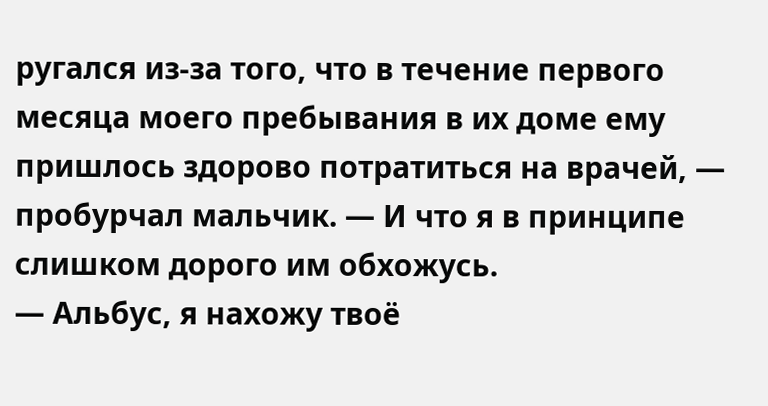ругался из-за того, что в течение первого месяца моего пребывания в их доме ему пришлось здорово потратиться на врачей, — пробурчал мальчик. — И что я в принципе слишком дорого им обхожусь.
— Альбус, я нахожу твоё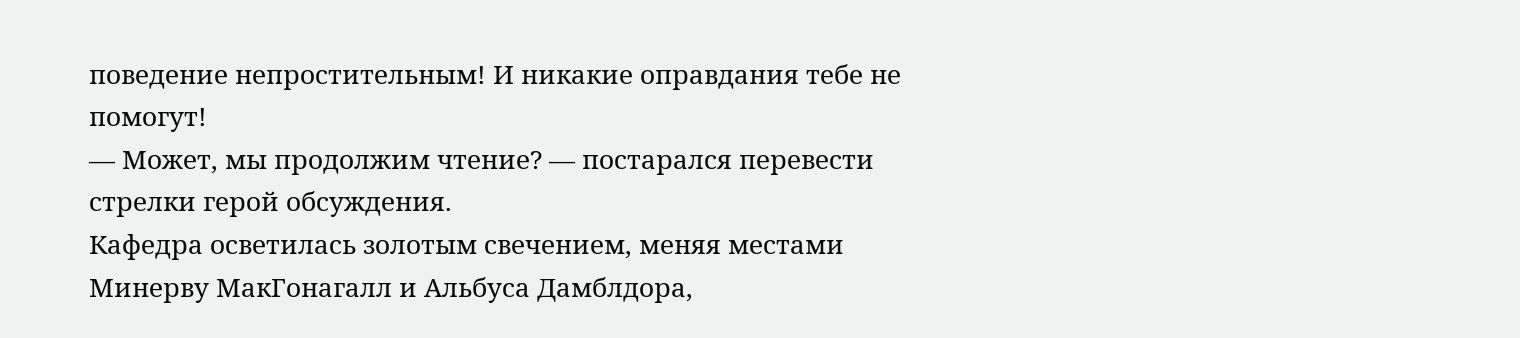поведение непростительным! И никакие оправдания тебе не помогут!
— Может, мы продолжим чтение? — постарался перевести стрелки герой обсуждения.
Кафедра осветилась золотым свечением, меняя местами Минерву МакГонагалл и Альбуса Дамблдора,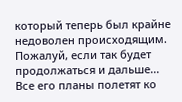который теперь был крайне недоволен происходящим. Пожалуй, если так будет продолжаться и дальше... Все его планы полетят ко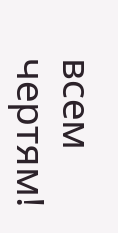всем чертям!